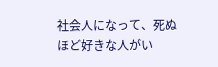社会人になって、死ぬほど好きな人がい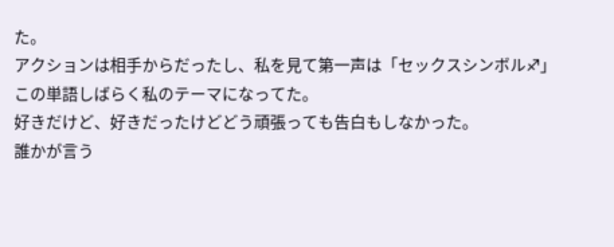た。
アクションは相手からだったし、私を見て第一声は「セックスシンボル♐」
この単語しばらく私のテーマになってた。
好きだけど、好きだったけどどう頑張っても告白もしなかった。
誰かが言う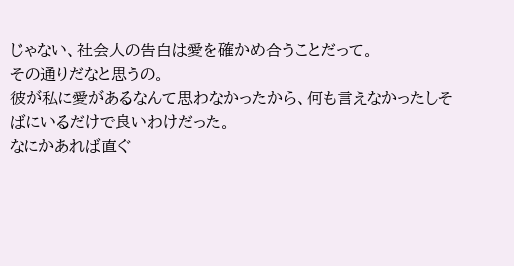じゃない、社会人の告白は愛を確かめ合うことだって。
その通りだなと思うの。
彼が私に愛があるなんて思わなかったから、何も言えなかったしそばにいるだけで良いわけだった。
なにかあれば直ぐ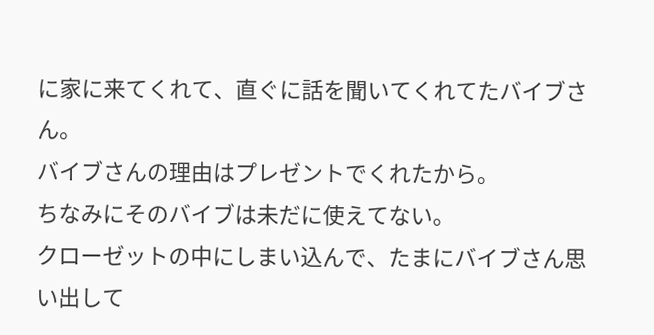に家に来てくれて、直ぐに話を聞いてくれてたバイブさん。
バイブさんの理由はプレゼントでくれたから。
ちなみにそのバイブは未だに使えてない。
クローゼットの中にしまい込んで、たまにバイブさん思い出して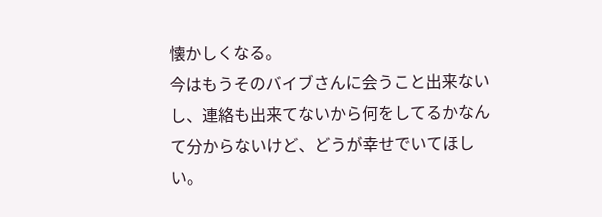懐かしくなる。
今はもうそのバイブさんに会うこと出来ないし、連絡も出来てないから何をしてるかなんて分からないけど、どうが幸せでいてほしい。